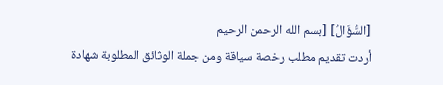[السُّؤَالُ] [بسم الله الرحمن الرحيم
أردت تقديم مطلب رخصة سياقة ومن جملة الوثائق المطلوبة شهادة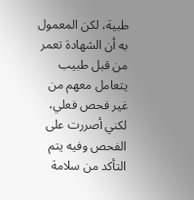طبية، لكن المعمول به أن الشهادة تعمر من قبل طبيب يتعامل معهم من غير فحص فعلي، لكني أصررت على الفحص وفيه يتم التأكد من سلامة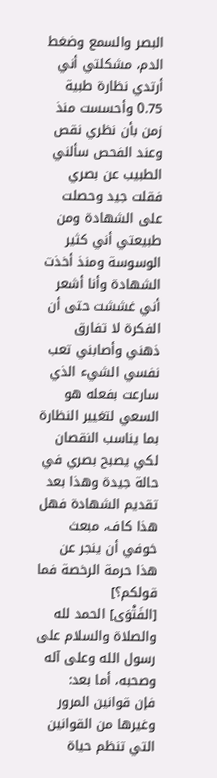البصر والسمع وضغط الدم، مشكلتي أني أرتدي نظارة طبية 0.75 وأحسست منذ زمن بأن نظري نقص وعند الفحص سألني الطبيب عن بصري فقلت جيد وحصلت على الشهادة ومن طبيعتي أني كثير الوسوسة ومنذ أخذت الشهادة وأنا أشعر أني غششت حتى أن الفكرة لا تفارق ذهني وأصابني تعب نفسي الشيء الذي سارعت بفعله هو السعي لتغيير النظارة بما يناسب النقصان لكي يصبح بصري في حالة جيدة وهذا بعد تقديم الشهادة فهل هذا كاف، مبعث خوفي أن ينجر عن هذا حرمة الرخصة فما قولكم؟]
[الفَتْوَى] الحمد لله والصلاة والسلام على رسول الله وعلى آله وصحبه، أما بعد:
فإن قوانين المرور وغيرها من القوانين التي تنظم حياة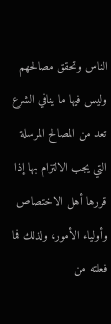الناس وتحقق مصالحهم وليس فيها ما ينافي الشرع تعد من المصالح المرسلة التي يجب الالتزام بها إذا قررها أهل الاختصاص وأولياء الأمور، ولذلك فما فعلته من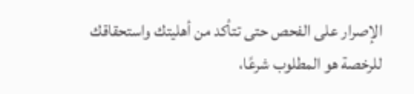الإصرار على الفحص حتى تتأكد من أهليتك واستحقاقك للرخصة هو المطلوب شرعًا،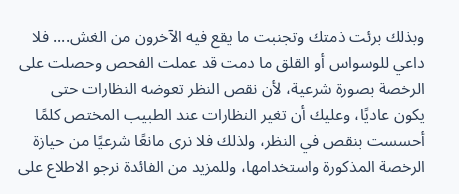وبذلك برئت ذمتك وتجنبت ما يقع فيه الآخرون من الغش.... فلا داعي للوسواس أو القلق ما دمت قد عملت الفحص وحصلت على الرخصة بصورة شرعية، لأن نقص النظر تعوضه النظارات حتى يكون عاديًا، وعليك أن تغير النظارات عند الطبيب المختص كلمًا أحسست بنقص في النظر، ولذلك فلا نرى مانعًا شرعيًا من حيازة الرخصة المذكورة واستخدامها، وللمزيد من الفائدة نرجو الاطلاع على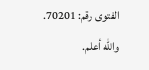الفتوى رقم: 70201.
والله أعلم.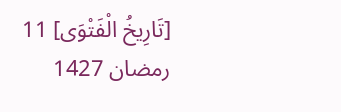[تَارِيخُ الْفَتْوَى] 11 رمضان 1427